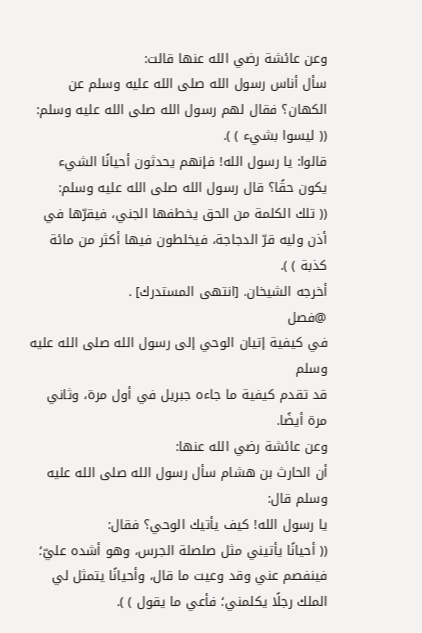وعن عائشة رضي الله عنها قالت:
سأل أناس رسول الله صلى الله عليه وسلم عن الكهان؟ فقال لهم رسول الله صلى الله عليه وسلم:
(( ليسوا بشيء ) ).
قالوا: يا رسول الله! فإنهم يحدثون أحيانًا الشيء يكون حقًا؟ قال رسول الله صلى الله عليه وسلم:
(( تلك الكلمة من الحق يخطفها الجني، فيقرّها في أذن وليه قرّ الدجاجة، فيخلطون فيها أكثر من مائة كذبة ) ).
أخرجه الشيخان. [انتهى المستدرك] .
@فصل
في كيفية إتيان الوحي إلى رسول الله صلى الله عليه وسلم
قد تقدم كيفية ما جاءه جبريل في أول مرة، وثاني مرة أيضًا.
وعن عائشة رضي الله عنها:
أن الحارث بن هشام سأل رسول الله صلى الله عليه وسلم قال:
يا رسول الله! كيف يأتيك الوحي؟ فقال:
(( أحيانًا يأتيني مثل صلصلة الجرس، وهو أشده عليّ؛ فينفصم عني وقد وعيت ما قال، وأحيانًا يتمثل لي الملك رجلًا يكلمني؛ فأعي ما يقول ) ).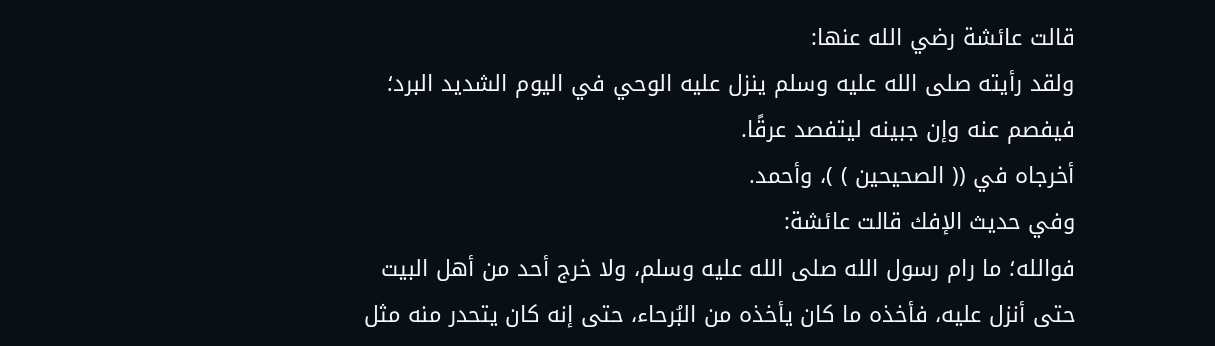قالت عائشة رضي الله عنها:
ولقد رأيته صلى الله عليه وسلم ينزل عليه الوحي في اليوم الشديد البرد؛ فيفصم عنه وإن جبينه ليتفصد عرقًا.
أخرجاه في (( الصحيحين ) )، وأحمد.
وفي حديث الإفك قالت عائشة:
فوالله؛ ما رام رسول الله صلى الله عليه وسلم، ولا خرج أحد من أهل البيت حتى أنزل عليه، فأخذه ما كان يأخذه من البُرحاء، حتى إنه كان يتحدر منه مثل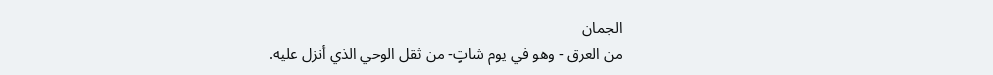الجمان
من العرق - وهو في يوم شاتٍ- من ثقل الوحي الذي أنزل عليه.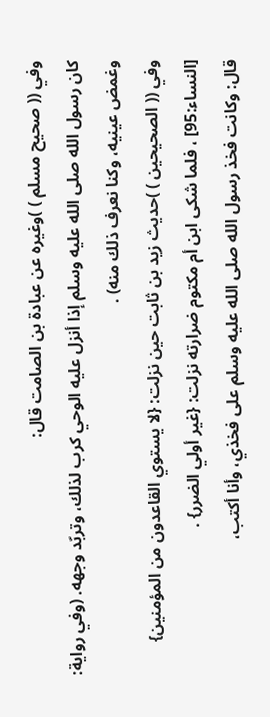وفي (( صحيح مسلم ) )وغيره عن عبادة بن الصامت قال:
كان رسول الله صلى الله عليه وسلم إذا أنزل عليه الوحي كرب لذلك، وتربّد وجهه. (وفي رواية: وغمض عينيه، وكنا نعرف ذلك منه) .
وفي (( الصحيحين ) )حديث زيد بن ثابت حين نزلت: {لا يستوي القاعدون من المؤمنين} [النساء:95] ، فلما شكى ابن أم مكتوم ضرارته نزلت: {غير أولي الضرر} .
قال: وكانت فخذ رسول الله صلى الله عليه وسلم على فخذي، وأنا أكتب،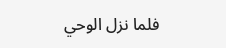فلما نزل الوحي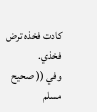كادت فخذه ترض فخذي.
وفي (( صحيح مسلم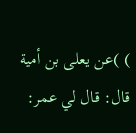) )عن يعلى بن أمية قال: قال لي عمر: